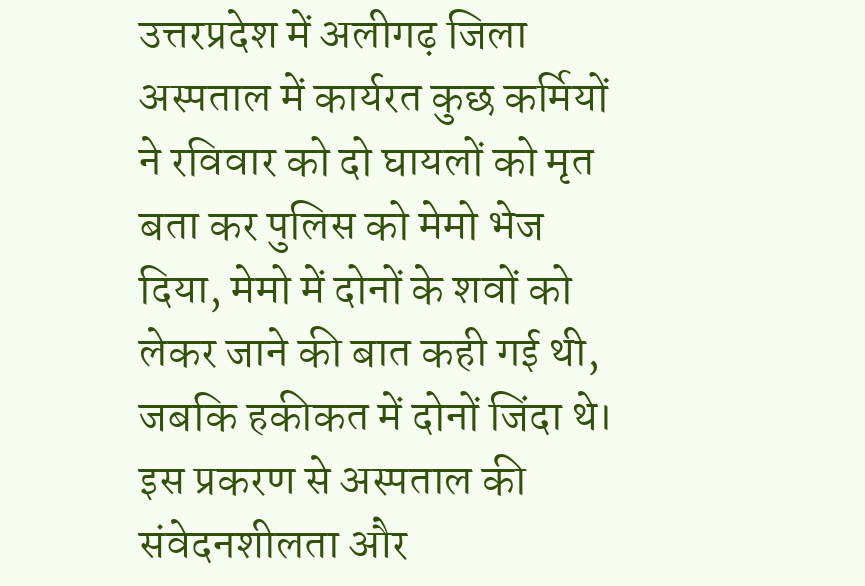उत्तरप्रदेश में अलीगढ़ जिला अस्पताल में कार्यरत कुछ कर्मियों ने रविवार को दो घायलों को मृत बता कर पुलिस को मेमो भेज दिया, मेमो में दोनों के शवों को लेकर जाने की बात कही गई थी, जबकि हकीकत में दोनों जिंदा थे।
इस प्रकरण से अस्पताल की संवेदनशीलता और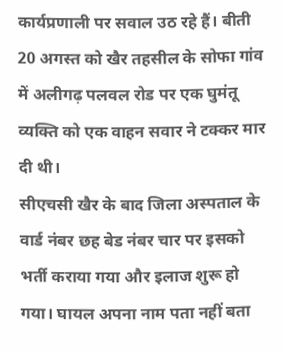कार्यप्रणाली पर सवाल उठ रहे हैं। बीती 20 अगस्त को खैर तहसील के सोफा गांव में अलीगढ़ पलवल रोड पर एक घुमंतू व्यक्ति को एक वाहन सवार ने टक्कर मार दी थी।
सीएचसी खैर के बाद जिला अस्पताल के वार्ड नंबर छह बेड नंबर चार पर इसको भर्ती कराया गया और इलाज शुरू हो गया। घायल अपना नाम पता नहीं बता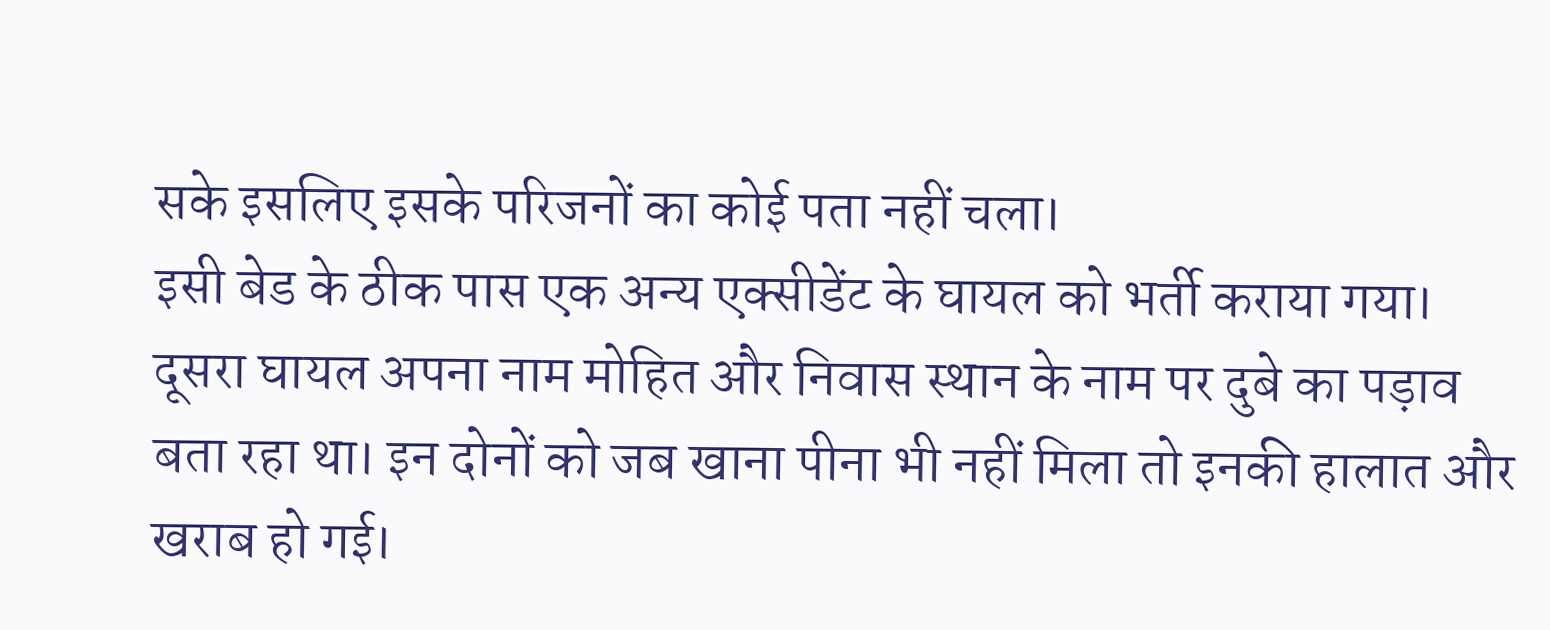सके इसलिए इसके परिजनों का कोई पता नहीं चला।
इसी बेड के ठीक पास एक अन्य एक्सीडेंट के घायल को भर्ती कराया गया। दूसरा घायल अपना नाम मोहित और निवास स्थान के नाम पर दुबे का पड़ाव बता रहा था। इन दोनों को जब खाना पीना भी नहीं मिला तो इनकी हालात और खराब हो गई।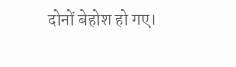दोनों बेहोश हो गए।